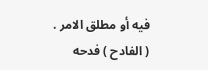فيه أو مطلق الامر .
( الفادح ) فدحه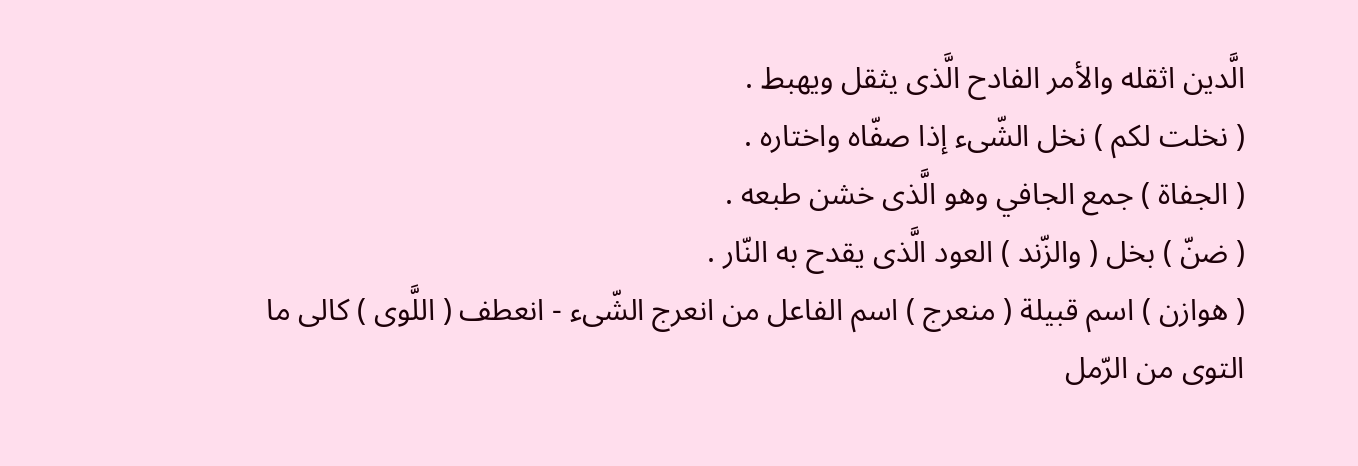الَّدين اثقله والأمر الفادح الَّذى يثقل ويهبط .
( نخلت لكم ) نخل الشّىء إذا صفّاه واختاره .
( الجفاة ) جمع الجافي وهو الَّذى خشن طبعه .
( ضنّ ) بخل ( والزّند ) العود الَّذى يقدح به النّار .
( هوازن ) اسم قبيلة ( منعرج ) اسم الفاعل من انعرج الشّىء - انعطف ( اللَّوى ) كالى ما التوى من الرّمل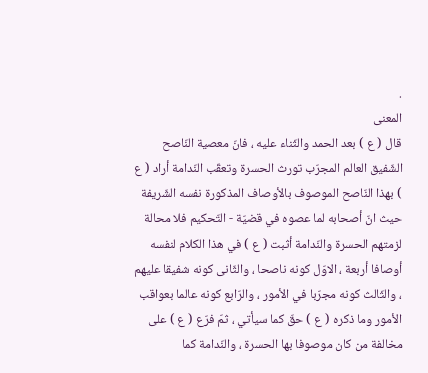.
المعنى
قال ( ع ) بعد الحمد والثّناء عليه ، فانّ معصية النّاصح الشّفيق العالم المجرّب تورث الحسرة وتعقّب النّدامة أراد ( ع ) بهذا النّاصح الموصوف بالأوصاف المذكورة نفسه الشّريفة حيث انّ أصحابه لما عصوه في قضيّة - التّحكيم فلا محالة لزمتهم الحسرة والنّدامة أثبت ( ع ) في هذا الكلام لنفسه أوصافا أربعة ، الاوّل كونه ناصحا ، والثّانى كونه شفيقا عليهم ، والثّالث كونه مجرّبا في الأمور ، والرّابع كونه عالما بعواقب الأمور وما ذكره ( ع ) حقّ كما سيأتي ، ثمّ فرّع ( ع ) على مخالفة من كان موصوفا بها الحسرة ، والنّدامة كما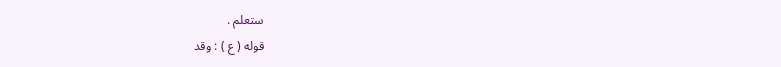ستعلم .
قوله ( ع ) : وقد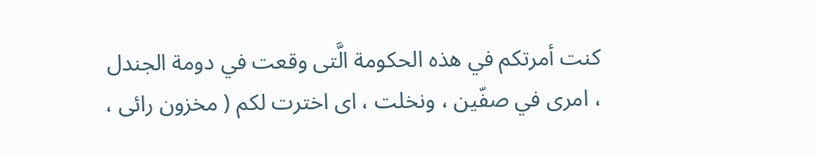كنت أمرتكم في هذه الحكومة الَّتى وقعت في دومة الجندل ، امرى في صفّين ، ونخلت ، اى اخترت لكم ( مخزون رائى ،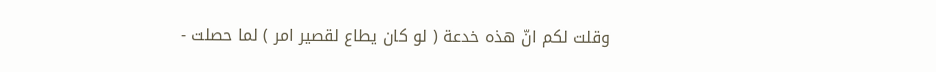وقلت لكم انّ هذه خدعة ( لو كان يطاع لقصير امر ) لما حصلت -